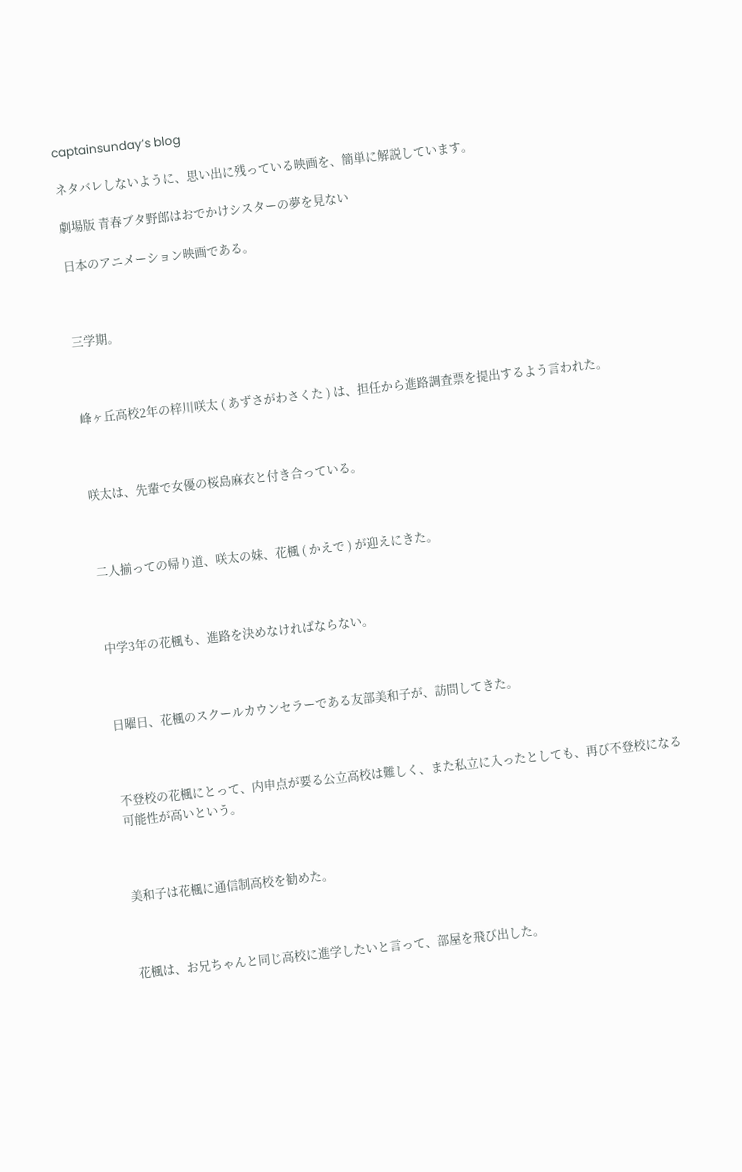captainsunday’s blog

ネタバレしないように、思い出に残っている映画を、簡単に解説しています。

劇場版 青春ブタ野郎はおでかけシスターの夢を見ない

日本のアニメーション映画である。



三学期。



峰ヶ丘高校2年の梓川咲太 ( あずさがわさくた ) は、担任から進路調査票を提出するよう言われた。



咲太は、先輩で女優の桜島麻衣と付き合っている。



二人揃っての帰り道、咲太の妹、花楓 ( かえで ) が迎えにきた。



中学3年の花楓も、進路を決めなければならない。



日曜日、花楓のスクールカウンセラーである友部美和子が、訪問してきた。



不登校の花楓にとって、内申点が要る公立高校は難しく、また私立に入ったとしても、再び不登校になる可能性が高いという。



美和子は花楓に通信制高校を勧めた。



花楓は、お兄ちゃんと同じ高校に進学したいと言って、部屋を飛び出した。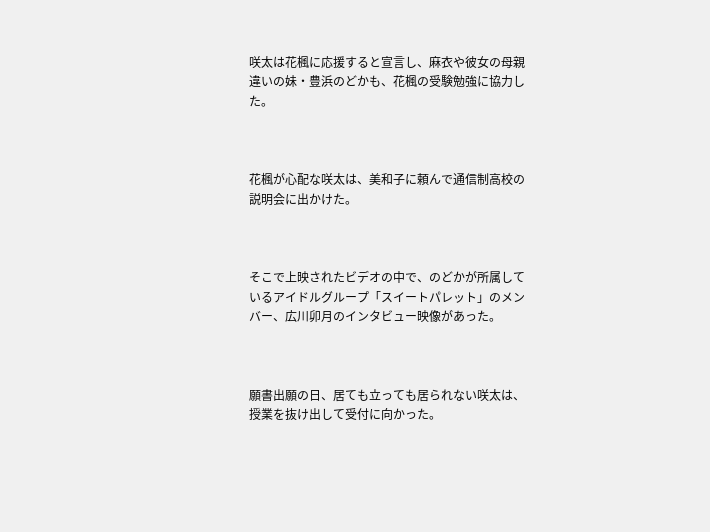咲太は花楓に応援すると宣言し、麻衣や彼女の母親違いの妹・豊浜のどかも、花楓の受験勉強に協力した。



花楓が心配な咲太は、美和子に頼んで通信制高校の説明会に出かけた。



そこで上映されたビデオの中で、のどかが所属しているアイドルグループ「スイートパレット」のメンバー、広川卯月のインタビュー映像があった。



願書出願の日、居ても立っても居られない咲太は、授業を抜け出して受付に向かった。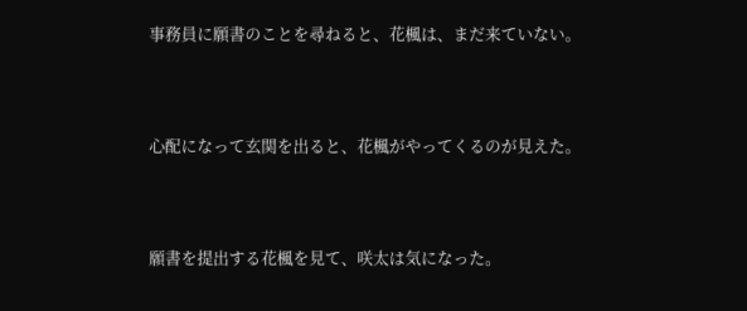事務員に願書のことを尋ねると、花楓は、まだ来ていない。



心配になって玄関を出ると、花楓がやってくるのが見えた。



願書を提出する花楓を見て、咲太は気になった。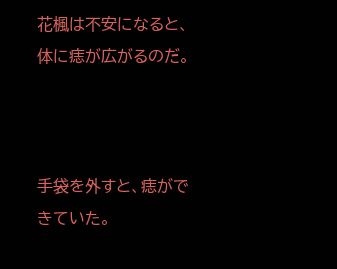花楓は不安になると、体に痣が広がるのだ。



手袋を外すと、痣ができていた。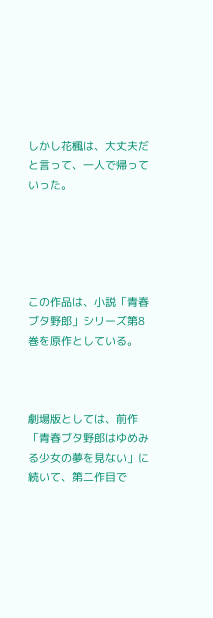しかし花楓は、大丈夫だと言って、一人で帰っていった。





この作品は、小説「青春ブタ野郎」シリーズ第8巻を原作としている。



劇場版としては、前作「青春ブタ野郎はゆめみる少女の夢を見ない」に続いて、第二作目で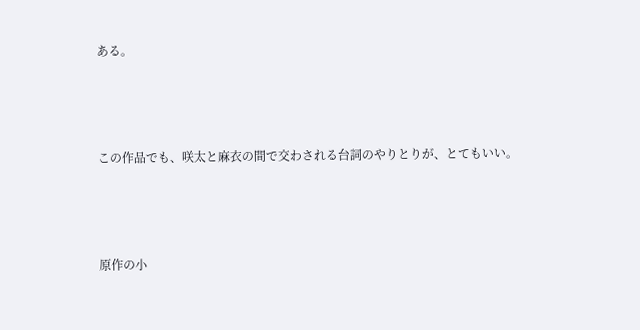ある。



この作品でも、咲太と麻衣の間で交わされる台詞のやりとりが、とてもいい。



原作の小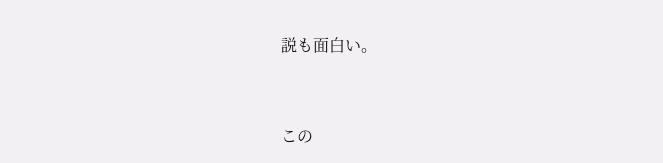説も面白い。



この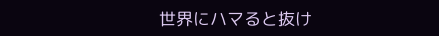世界にハマると抜け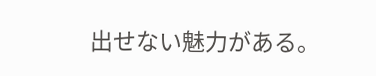出せない魅力がある。